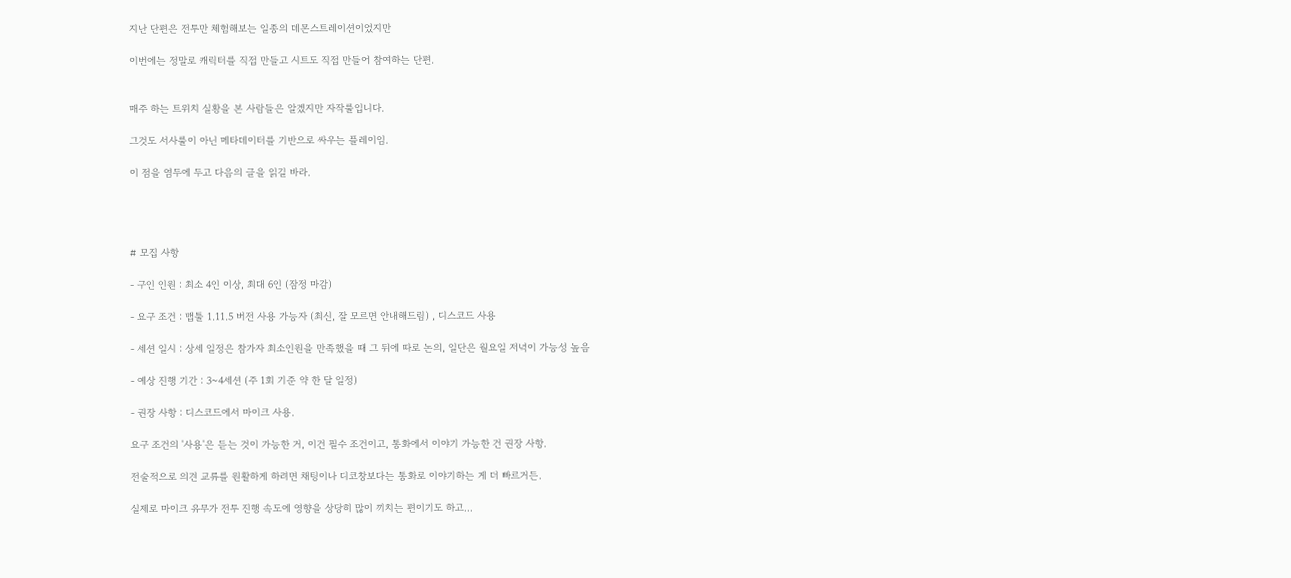지난 단편은 전투만 체험해보는 일종의 데몬스트레이션이었지만

이번에는 정말로 캐릭터를 직접 만들고 시트도 직접 만들어 참여하는 단편.


매주 하는 트위치 실황을 본 사람들은 알겠지만 자작룰입니다.

그것도 서사룰이 아닌 메타데이터를 기반으로 싸우는 플레이임.

이 점을 염두에 두고 다음의 글을 읽길 바라.




# 모집 사항

- 구인 인원 : 최소 4인 이상, 최대 6인 (잠정 마감)

- 요구 조건 : 맵툴 1.11.5 버전 사용 가능자 (최신, 잘 모르면 안내해드림) , 디스코드 사용

- 세션 일시 : 상세 일정은 참가자 최소인원을 만족했을 때 그 뒤에 따로 논의, 일단은 월요일 저녁이 가능성 높음

- 예상 진행 기간 : 3~4세션 (주 1회 기준 약 한 달 일정)

- 권장 사항 : 디스코드에서 마이크 사용.

요구 조건의 '사용'은 듣는 것이 가능한 거, 이건 필수 조건이고, 통화에서 이야기 가능한 건 권장 사항.

전술적으로 의견 교류를 원활하게 하려면 채팅이나 디코창보다는 통화로 이야기하는 게 더 빠르거든.

실제로 마이크 유무가 전투 진행 속도에 영향을 상당히 많이 끼치는 편이기도 하고...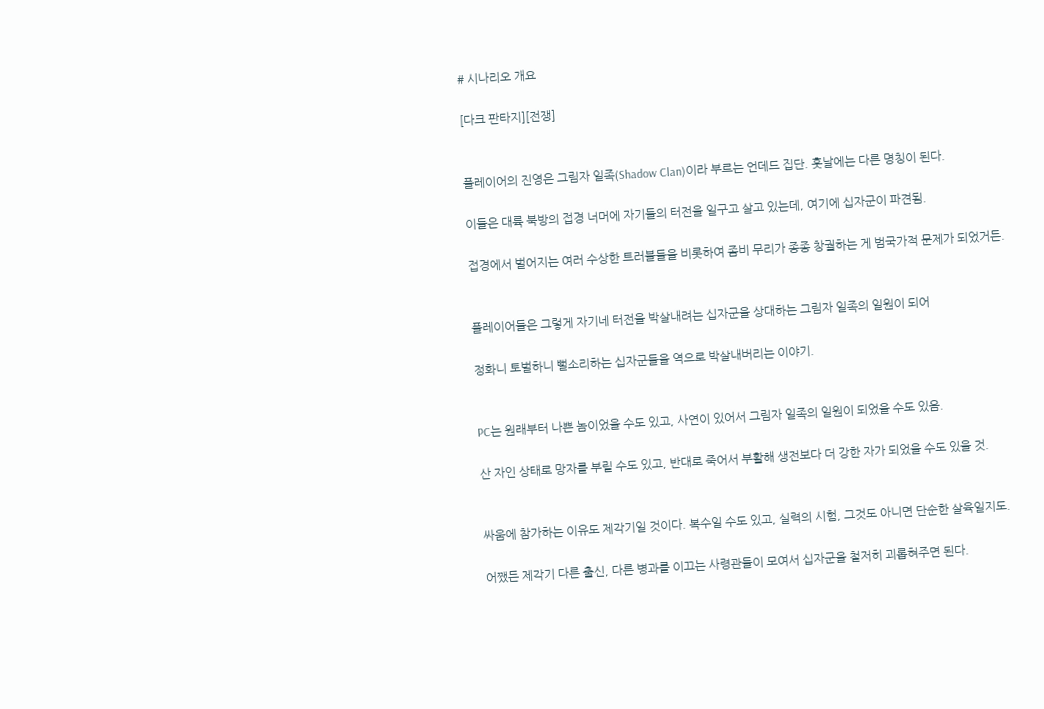# 시나리오 개요

[다크 판타지][전쟁]


플레이어의 진영은 그림자 일족(Shadow Clan)이라 부르는 언데드 집단. 훗날에는 다른 명칭이 된다.

이들은 대륙 북방의 접경 너머에 자기들의 터전을 일구고 살고 있는데, 여기에 십자군이 파견됨.

접경에서 벌어지는 여러 수상한 트러블들을 비롯하여 좀비 무리가 종종 창궐하는 게 범국가적 문제가 되었거든.


플레이어들은 그렇게 자기네 터전을 박살내려는 십자군을 상대하는 그림자 일족의 일원이 되어

정화니 토벌하니 뻘소리하는 십자군들을 역으로 박살내버리는 이야기.


PC는 원래부터 나쁜 놈이었을 수도 있고, 사연이 있어서 그림자 일족의 일원이 되었을 수도 있음.

산 자인 상태로 망자를 부릴 수도 있고, 반대로 죽어서 부활해 생전보다 더 강한 자가 되었을 수도 있을 것.


싸움에 참가하는 이유도 제각기일 것이다. 복수일 수도 있고, 실력의 시험, 그것도 아니면 단순한 살육일지도.

어쨌든 제각기 다른 출신, 다른 병과를 이끄는 사령관들이 모여서 십자군을 철저히 괴롭혀주면 된다.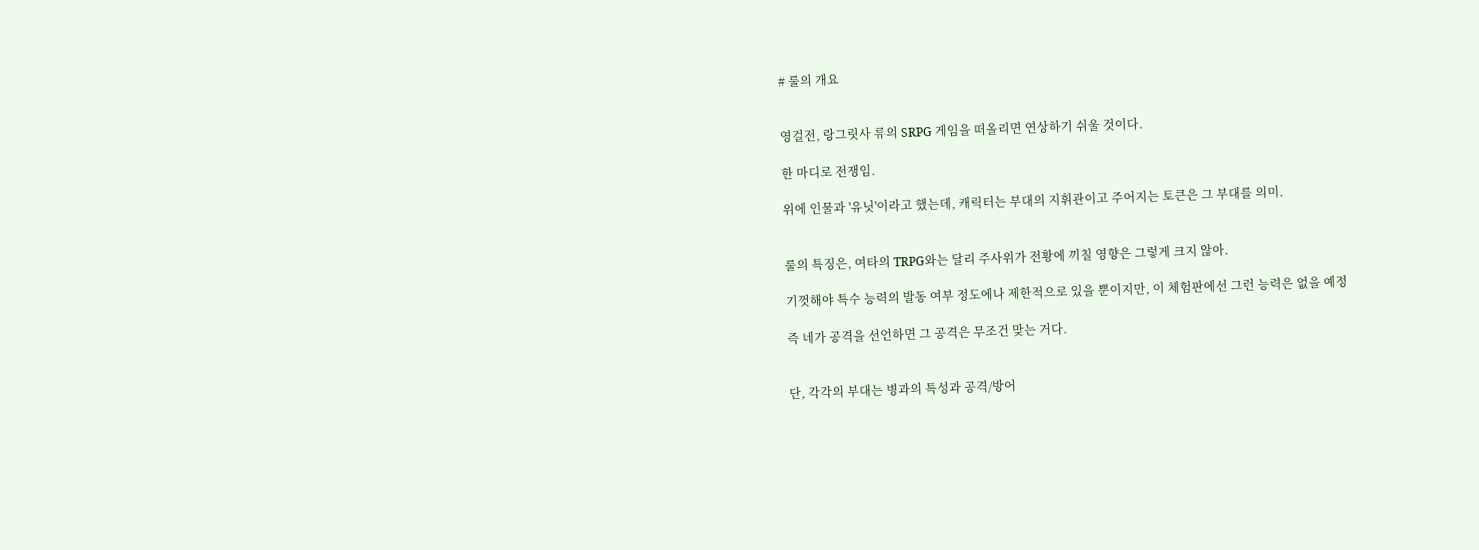# 룰의 개요


영걸전, 랑그릿사 류의 SRPG 게임을 떠올리면 연상하기 쉬울 것이다.

한 마디로 전쟁임.

위에 인물과 '유닛'이라고 했는데, 캐릭터는 부대의 지휘관이고 주어지는 토큰은 그 부대를 의미.


룰의 특징은, 여타의 TRPG와는 달리 주사위가 전황에 끼칠 영향은 그렇게 크지 않아.

기껏해야 특수 능력의 발동 여부 정도에나 제한적으로 있을 뿐이지만, 이 체험판에선 그런 능력은 없을 예정

즉 네가 공격을 선언하면 그 공격은 무조건 맞는 거다.


단, 각각의 부대는 병과의 특성과 공격/방어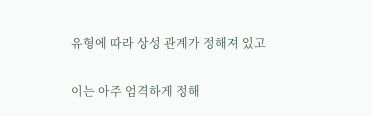유형에 따라 상성 관계가 정해져 있고

이는 아주 엄격하게 정해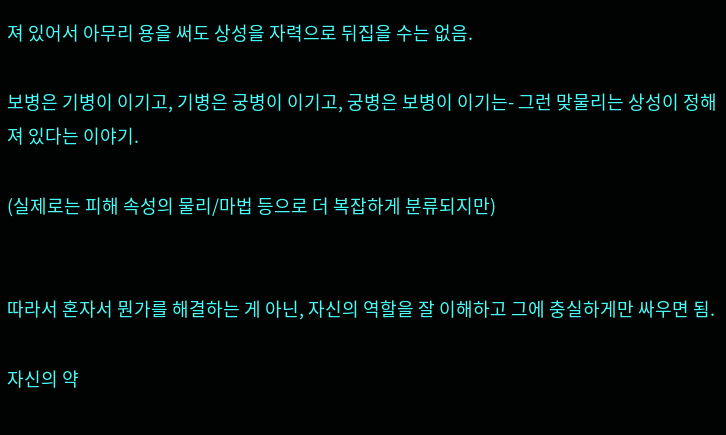져 있어서 아무리 용을 써도 상성을 자력으로 뒤집을 수는 없음.

보병은 기병이 이기고, 기병은 궁병이 이기고, 궁병은 보병이 이기는- 그런 맞물리는 상성이 정해져 있다는 이야기.

(실제로는 피해 속성의 물리/마법 등으로 더 복잡하게 분류되지만)


따라서 혼자서 뭔가를 해결하는 게 아닌, 자신의 역할을 잘 이해하고 그에 충실하게만 싸우면 됨.

자신의 약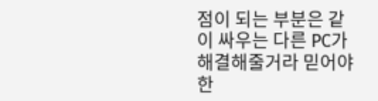점이 되는 부분은 같이 싸우는 다른 PC가 해결해줄거라 믿어야한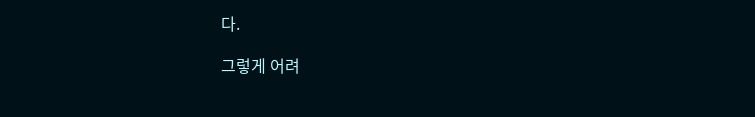다.

그렇게 어려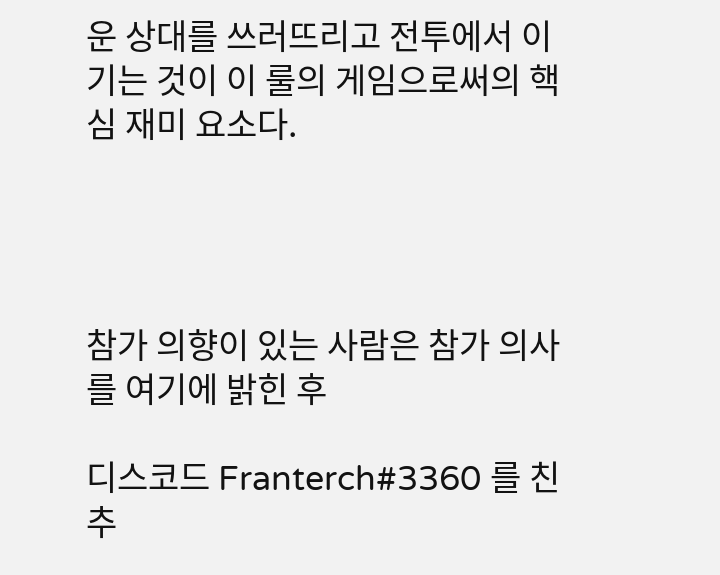운 상대를 쓰러뜨리고 전투에서 이기는 것이 이 룰의 게임으로써의 핵심 재미 요소다.




참가 의향이 있는 사람은 참가 의사를 여기에 밝힌 후

디스코드 Franterch#3360 를 친추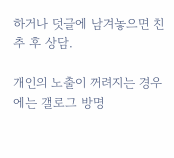하거나 덧글에 남겨놓으면 친추 후 상담.

개인의 노출이 꺼려지는 경우에는 갤로그 방명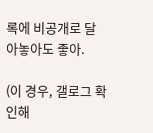록에 비공개로 달아놓아도 좋아.

(이 경우, 갤로그 확인해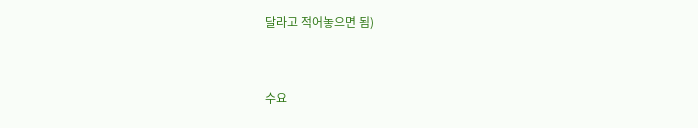달라고 적어놓으면 됨)


수요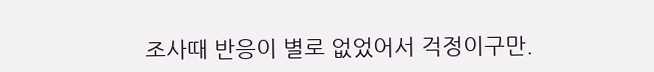조사때 반응이 별로 없었어서 걱정이구만.